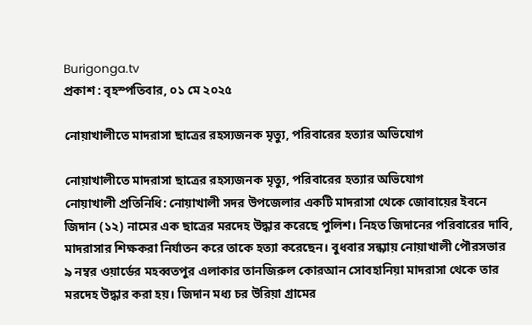Burigonga.tv
প্রকাশ : বৃহস্পতিবার, ০১ মে ২০২৫

নোয়াখালীতে মাদরাসা ছাত্রের রহস্যজনক মৃত্যু, পরিবারের হত্যার অভিযোগ

নোয়াখালীতে মাদরাসা ছাত্রের রহস্যজনক মৃত্যু, পরিবারের হত্যার অভিযোগ
নোয়াখালী প্রতিনিধি: নোয়াখালী সদর উপজেলার একটি মাদরাসা থেকে জোবায়ের ইবনে জিদান (১২) নামের এক ছাত্রের মরদেহ উদ্ধার করেছে পুলিশ। নিহত জিদানের পরিবারের দাবি, মাদরাসার শিক্ষকরা নির্যাতন করে তাকে হত্যা করেছেন। বুধবার সন্ধ্যায় নোয়াখালী পৌরসভার ৯ নম্বর ওয়ার্ডের মহব্বতপুর এলাকার তানজিরুল কোরআন সোবহানিয়া মাদরাসা থেকে তার মরদেহ উদ্ধার করা হয়। জিদান মধ্য চর উরিয়া গ্রামের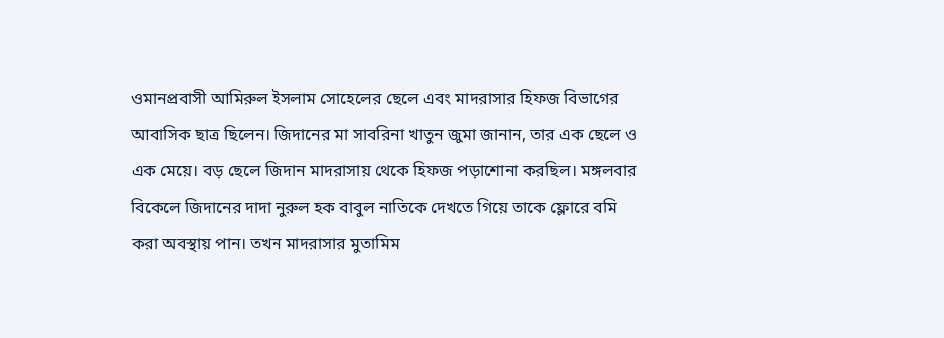ওমানপ্রবাসী আমিরুল ইসলাম সোহেলের ছেলে এবং মাদরাসার হিফজ বিভাগের আবাসিক ছাত্র ছিলেন। জিদানের মা সাবরিনা খাতুন জুমা জানান, তার এক ছেলে ও এক মেয়ে। বড় ছেলে জিদান মাদরাসায় থেকে হিফজ পড়াশোনা করছিল। মঙ্গলবার বিকেলে জিদানের দাদা নুরুল হক বাবুল নাতিকে দেখতে গিয়ে তাকে ফ্লোরে বমি করা অবস্থায় পান। তখন মাদরাসার মুতামিম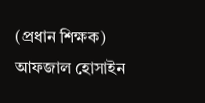(প্রধান শিক্ষক) আফজাল হোসাইন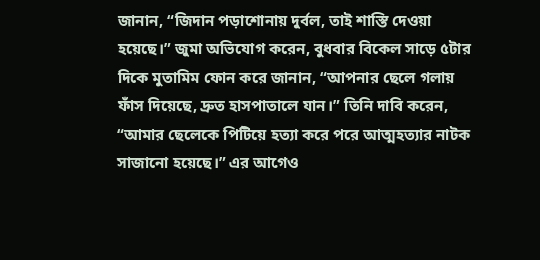জানান, “জিদান পড়াশোনায় দুর্বল, তাই শাস্তি দেওয়া হয়েছে।” জুমা অভিযোগ করেন, বুধবার বিকেল সাড়ে ৫টার দিকে মুতামিম ফোন করে জানান, “আপনার ছেলে গলায় ফাঁস দিয়েছে, দ্রুত হাসপাতালে যান।” তিনি দাবি করেন, “আমার ছেলেকে পিটিয়ে হত্যা করে পরে আত্মহত্যার নাটক সাজানো হয়েছে।” এর আগেও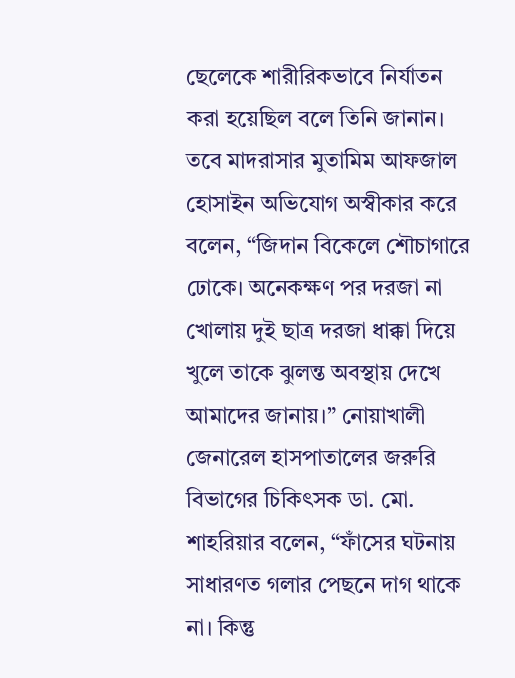ছেলেকে শারীরিকভাবে নির্যাতন করা হয়েছিল বলে তিনি জানান। তবে মাদরাসার মুতামিম আফজাল হোসাইন অভিযোগ অস্বীকার করে বলেন, “জিদান বিকেলে শৌচাগারে ঢোকে। অনেকক্ষণ পর দরজা না খোলায় দুই ছাত্র দরজা ধাক্কা দিয়ে খুলে তাকে ঝুলন্ত অবস্থায় দেখে আমাদের জানায়।” নোয়াখালী জেনারেল হাসপাতালের জরুরি বিভাগের চিকিৎসক ডা. মো. শাহরিয়ার বলেন, “ফাঁসের ঘটনায় সাধারণত গলার পেছনে দাগ থাকে না। কিন্তু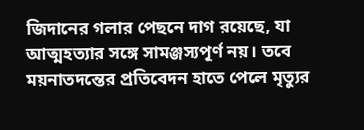জিদানের গলার পেছনে দাগ রয়েছে, যা আত্মহত্যার সঙ্গে সামঞ্জস্যপূর্ণ নয়। তবে ময়নাতদন্তের প্রতিবেদন হাতে পেলে মৃত্যুর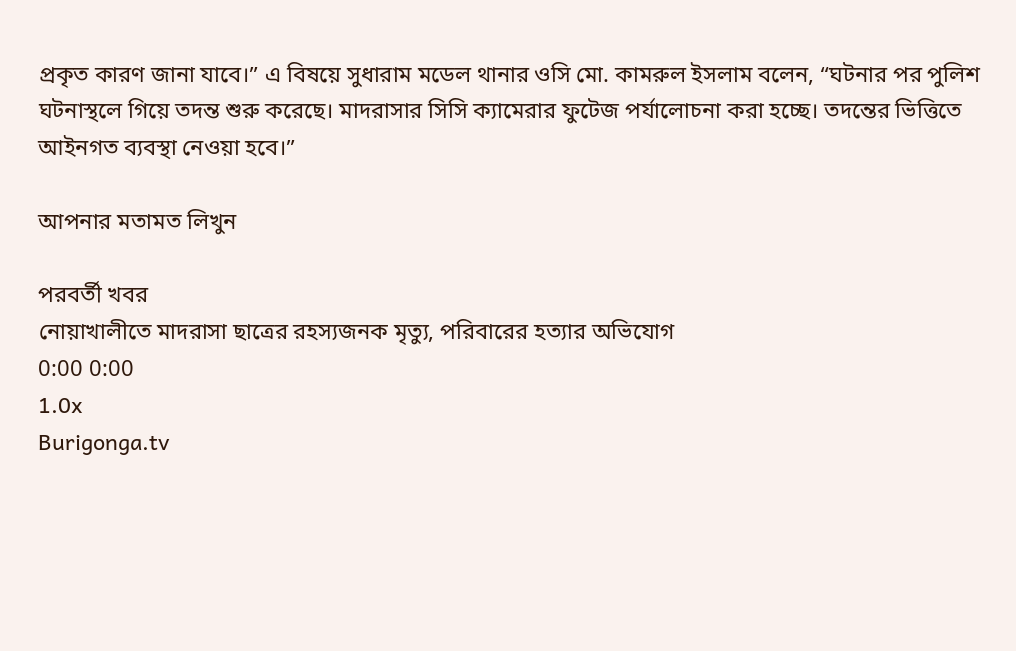প্রকৃত কারণ জানা যাবে।” এ বিষয়ে সুধারাম মডেল থানার ওসি মো. কামরুল ইসলাম বলেন, “ঘটনার পর পুলিশ ঘটনাস্থলে গিয়ে তদন্ত শুরু করেছে। মাদরাসার সিসি ক্যামেরার ফুটেজ পর্যালোচনা করা হচ্ছে। তদন্তের ভিত্তিতে আইনগত ব্যবস্থা নেওয়া হবে।”

আপনার মতামত লিখুন

পরবর্তী খবর
নোয়াখালীতে মাদরাসা ছাত্রের রহস্যজনক মৃত্যু, পরিবারের হত্যার অভিযোগ
0:00 0:00
1.0x
Burigonga.tv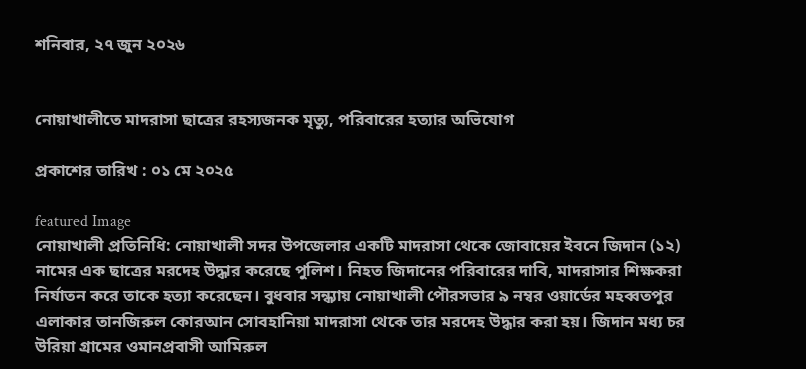শনিবার, ২৭ জুন ২০২৬


নোয়াখালীতে মাদরাসা ছাত্রের রহস্যজনক মৃত্যু, পরিবারের হত্যার অভিযোগ

প্রকাশের তারিখ : ০১ মে ২০২৫

featured Image
নোয়াখালী প্রতিনিধি: নোয়াখালী সদর উপজেলার একটি মাদরাসা থেকে জোবায়ের ইবনে জিদান (১২) নামের এক ছাত্রের মরদেহ উদ্ধার করেছে পুলিশ। নিহত জিদানের পরিবারের দাবি, মাদরাসার শিক্ষকরা নির্যাতন করে তাকে হত্যা করেছেন। বুধবার সন্ধ্যায় নোয়াখালী পৌরসভার ৯ নম্বর ওয়ার্ডের মহব্বতপুর এলাকার তানজিরুল কোরআন সোবহানিয়া মাদরাসা থেকে তার মরদেহ উদ্ধার করা হয়। জিদান মধ্য চর উরিয়া গ্রামের ওমানপ্রবাসী আমিরুল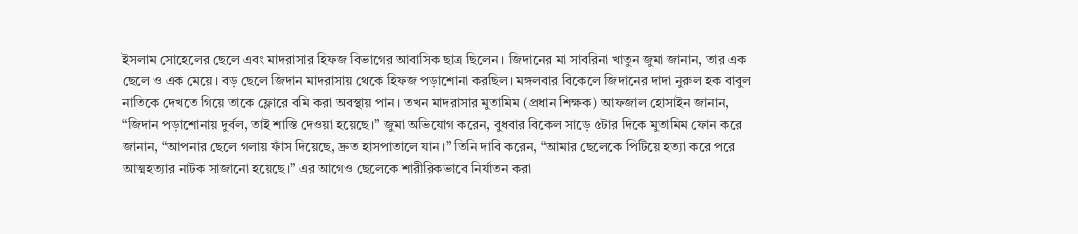ইসলাম সোহেলের ছেলে এবং মাদরাসার হিফজ বিভাগের আবাসিক ছাত্র ছিলেন। জিদানের মা সাবরিনা খাতুন জুমা জানান, তার এক ছেলে ও এক মেয়ে। বড় ছেলে জিদান মাদরাসায় থেকে হিফজ পড়াশোনা করছিল। মঙ্গলবার বিকেলে জিদানের দাদা নুরুল হক বাবুল নাতিকে দেখতে গিয়ে তাকে ফ্লোরে বমি করা অবস্থায় পান। তখন মাদরাসার মুতামিম (প্রধান শিক্ষক) আফজাল হোসাইন জানান, “জিদান পড়াশোনায় দুর্বল, তাই শাস্তি দেওয়া হয়েছে।” জুমা অভিযোগ করেন, বুধবার বিকেল সাড়ে ৫টার দিকে মুতামিম ফোন করে জানান, “আপনার ছেলে গলায় ফাঁস দিয়েছে, দ্রুত হাসপাতালে যান।” তিনি দাবি করেন, “আমার ছেলেকে পিটিয়ে হত্যা করে পরে আত্মহত্যার নাটক সাজানো হয়েছে।” এর আগেও ছেলেকে শারীরিকভাবে নির্যাতন করা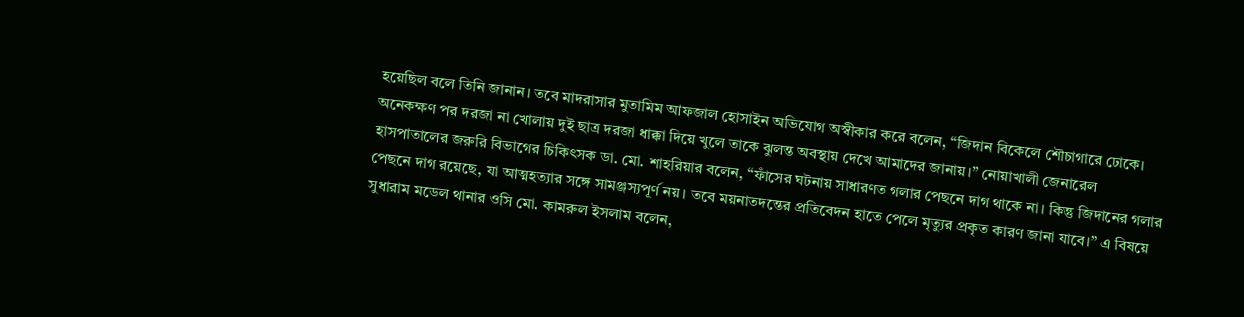হয়েছিল বলে তিনি জানান। তবে মাদরাসার মুতামিম আফজাল হোসাইন অভিযোগ অস্বীকার করে বলেন, “জিদান বিকেলে শৌচাগারে ঢোকে। অনেকক্ষণ পর দরজা না খোলায় দুই ছাত্র দরজা ধাক্কা দিয়ে খুলে তাকে ঝুলন্ত অবস্থায় দেখে আমাদের জানায়।” নোয়াখালী জেনারেল হাসপাতালের জরুরি বিভাগের চিকিৎসক ডা. মো. শাহরিয়ার বলেন, “ফাঁসের ঘটনায় সাধারণত গলার পেছনে দাগ থাকে না। কিন্তু জিদানের গলার পেছনে দাগ রয়েছে, যা আত্মহত্যার সঙ্গে সামঞ্জস্যপূর্ণ নয়। তবে ময়নাতদন্তের প্রতিবেদন হাতে পেলে মৃত্যুর প্রকৃত কারণ জানা যাবে।” এ বিষয়ে সুধারাম মডেল থানার ওসি মো. কামরুল ইসলাম বলেন,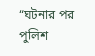“ঘটনার পর পুলিশ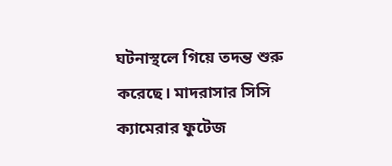ঘটনাস্থলে গিয়ে তদন্ত শুরু করেছে। মাদরাসার সিসি ক্যামেরার ফুটেজ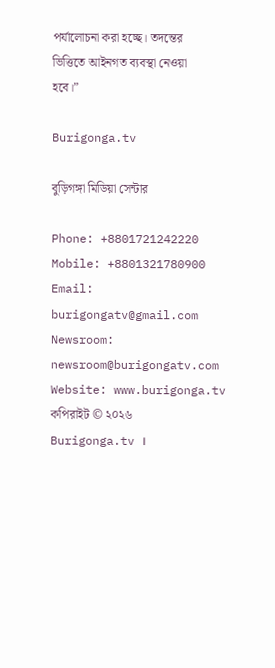পর্যালোচনা করা হচ্ছে। তদন্তের ভিত্তিতে আইনগত ব্যবস্থা নেওয়া হবে।”

Burigonga.tv

বুড়িগঙ্গা মিডিয়া সেন্টার

Phone: +8801721242220
Mobile: +8801321780900
Email: burigongatv@gmail.com
Newsroom: newsroom@burigongatv.com
Website: www.burigonga.tv
কপিরাইট © ২০২৬ Burigonga.tv ।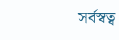সর্বস্বত্ব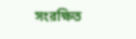সংরক্ষিত